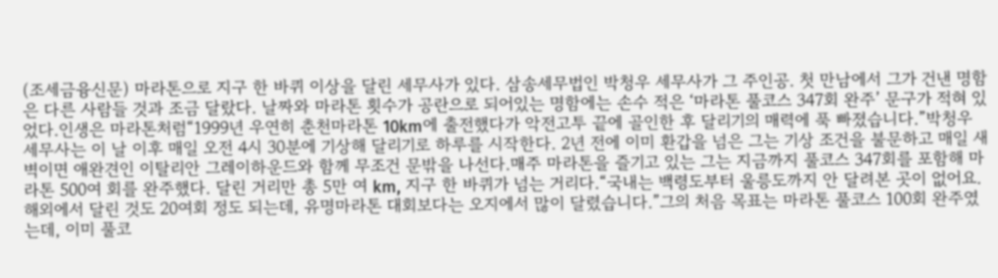(조세금융신문) 마라톤으로 지구 한 바퀴 이상을 달린 세무사가 있다. 삼송세무법인 박청우 세무사가 그 주인공. 첫 만남에서 그가 건낸 명함은 다른 사람들 것과 조금 달랐다. 날짜와 마라톤 횟수가 공란으로 되어있는 명함에는 손수 적은 ‘마라톤 풀코스 347회 완주’ 문구가 적혀 있었다.인생은 마라톤처럼“1999년 우연히 춘천마라톤 10km에 출전했다가 악전고투 끝에 골인한 후 달리기의 매력에 푹 빠졌습니다.”박청우 세무사는 이 날 이후 매일 오전 4시 30분에 기상해 달리기로 하루를 시작한다. 2년 전에 이미 환갑을 넘은 그는 기상 조건을 불문하고 매일 새벽이면 애완견인 이탈리안 그레이하운드와 함께 무조건 문밖을 나선다.매주 마라톤을 즐기고 있는 그는 지금까지 풀코스 347회를 포함해 마라톤 500여 회를 완주했다. 달린 거리만 총 5만 여 km, 지구 한 바퀴가 넘는 거리다.“국내는 백령도부터 울릉도까지 안 달려본 곳이 없어요. 해외에서 달린 것도 20여회 정도 되는데, 유명마라톤 대회보다는 오지에서 많이 달렸습니다.”그의 처음 목표는 마라톤 풀코스 100회 완주였는데, 이미 풀코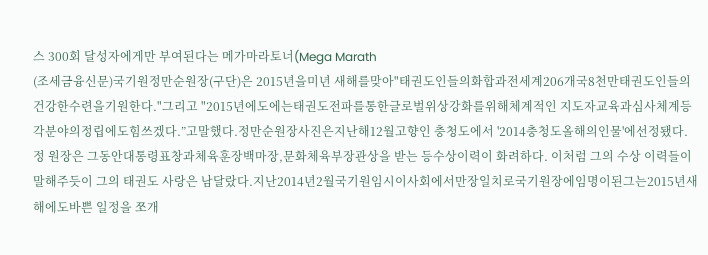스 300회 달성자에게만 부여된다는 메가마라토너(Mega Marath
(조세금융신문)국기원정만순원장(구단)은 2015년을미년 새해를맞아"태권도인들의화합과전세계206개국8천만태권도인들의건강한수련을기원한다."그리고 "2015년에도에는태권도전파를통한글로벌위상강화를위해체계적인 지도자교육과심사체계등각분야의정립에도힘쓰겠다.”고말했다.정만순원장사진은지난해12월고향인 충청도에서 '2014충청도올해의인물'에선정됐다. 정 원장은 그동안대통령표창과체육훈장백마장,문화체육부장관상을 받는 등수상이력이 화려하다. 이처럼 그의 수상 이력들이 말해주듯이 그의 태권도 사랑은 남달랐다.지난2014년2월국기원임시이사회에서만장일치로국기원장에임명이된그는2015년새해에도바쁜 일정을 쪼개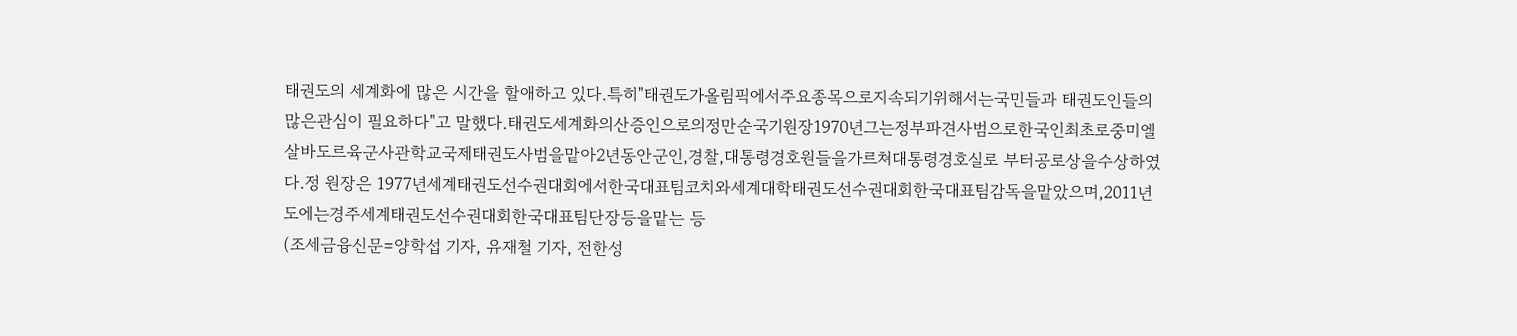태권도의 세계화에 많은 시간을 할애하고 있다.특히"태권도가올림픽에서주요종목으로지속되기위해서는국민들과 태권도인들의 많은관심이 필요하다"고 말했다.태권도세계화의산증인으로의정만순국기원장1970년그는정부파견사범으로한국인최초로중미엘살바도르육군사관학교국제태권도사범을맡아2년동안군인,경찰,대통령경호원들을가르쳐대통령경호실로 부터공로상을수상하였다.정 원장은 1977년세계태권도선수권대회에서한국대표팀코치와세계대학태권도선수권대회한국대표팀감독을맡았으며,2011년도에는경주세계태권도선수권대회한국대표팀단장등을맡는 등
(조세금융신문=양학섭 기자, 유재철 기자, 전한성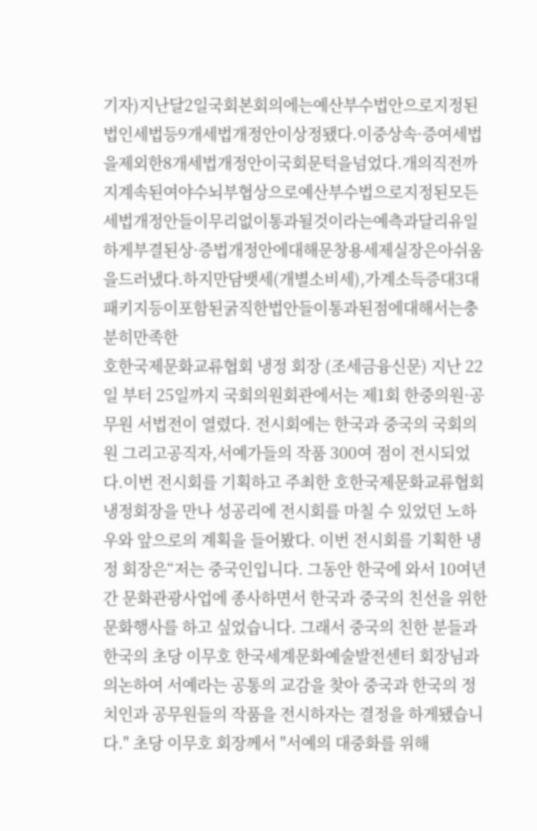기자)지난달2일국회본회의에는예산부수법안으로지정된법인세법등9개세법개정안이상정됐다.이중상속·증여세법을제외한8개세법개정안이국회문턱을넘었다.개의직전까지계속된여야수뇌부협상으로예산부수법으로지정된모든세법개정안들이무리없이통과될것이라는예측과달리유일하게부결된상·증법개정안에대해문창용세제실장은아쉬움을드러냈다.하지만담뱃세(개별소비세),가계소득증대3대패키지등이포함된굵직한법안들이통과된점에대해서는충분히만족한
호한국제문화교류협회 냉정 회장 (조세금융신문) 지난 22일 부터 25일까지 국회의원회관에서는 제1회 한중의원·공무원 서법전이 열렸다. 전시회에는 한국과 중국의 국회의원 그리고공직자,서예가들의 작품 300여 점이 전시되었다.이번 전시회를 기획하고 주최한 호한국제문화교류협회 냉정회장을 만나 성공리에 전시회를 마칠 수 있었던 노하우와 앞으로의 계획을 들어봤다. 이번 전시회를 기획한 냉정 회장은“저는 중국인입니다. 그동안 한국에 와서 10여년간 문화관광사업에 종사하면서 한국과 중국의 친선을 위한 문화행사를 하고 싶었습니다. 그래서 중국의 친한 분들과 한국의 초당 이무호 한국세계문화예술발전센터 회장님과 의논하여 서예라는 공통의 교감을 찾아 중국과 한국의 정치인과 공무원들의 작품을 전시하자는 결정을 하게됐습니다." 초당 이무호 회장께서 "서예의 대중화를 위해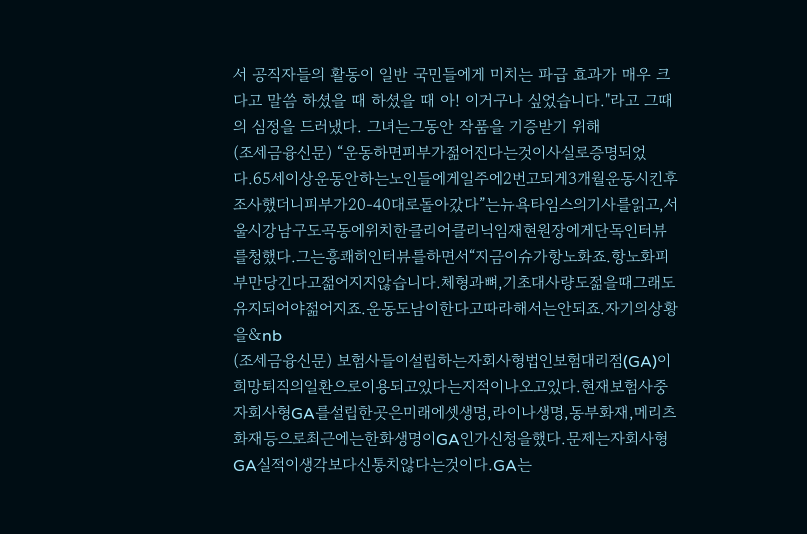서 공직자들의 활동이 일반 국민들에게 미치는 파급 효과가 매우 크다고 말씀 하셨을 때 하셨을 때 아! 이거구나 싶었습니다."라고 그때의 심정을 드러냈다. 그녀는그동안 작품을 기증받기 위해
(조세금융신문) “운동하면피부가젊어진다는것이사실로증명되었다.65세이상운동안하는노인들에게일주에2번고되게3개월운동시킨후조사했더니피부가20-40대로돌아갔다”는뉴욕타임스의기사를읽고,서울시강남구도곡동에위치한클리어클리닉임재현원장에게단독인터뷰를청했다.그는흥쾌히인터뷰를하면서“지금이슈가항노화죠.항노화피부만당긴다고젊어지지않습니다.체형과뼈,기초대사량도젊을때그래도유지되어야젊어지죠.운동도남이한다고따라해서는안되죠.자기의상황을&nb
(조세금융신문) 보험사들이설립하는자회사형법인보험대리점(GA)이희망퇴직의일환으로이용되고있다는지적이나오고있다.현재보험사중자회사형GA를설립한곳은미래에셋생명,라이나생명,동부화재,메리츠화재등으로최근에는한화생명이GA인가신청을했다.문제는자회사형GA실적이생각보다신통치않다는것이다.GA는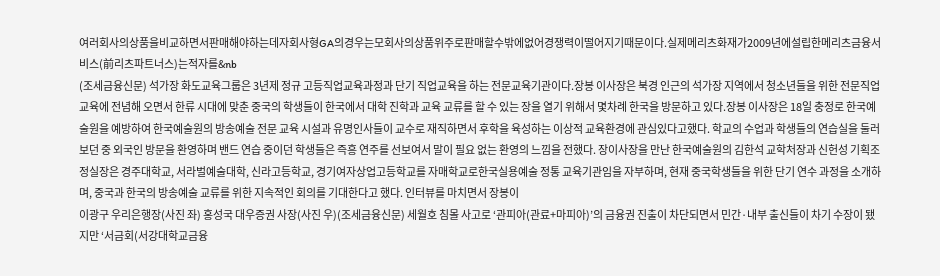여러회사의상품을비교하면서판매해야하는데자회사형GA의경우는모회사의상품위주로판매할수밖에없어경쟁력이떨어지기때문이다.실제메리츠화재가2009년에설립한메리츠금융서비스(前리츠파트너스)는적자를&nb
(조세금융신문) 석가장 화도교육그룹은 3년제 정규 고등직업교육과정과 단기 직업교육을 하는 전문교육기관이다.장봉 이사장은 북경 인근의 석가장 지역에서 청소년들을 위한 전문직업 교육에 전념해 오면서 한류 시대에 맞춘 중국의 학생들이 한국에서 대학 진학과 교육 교류를 할 수 있는 장을 열기 위해서 몇차례 한국을 방문하고 있다.장봉 이사장은 18일 충정로 한국예술원을 예방하여 한국예술원의 방송예술 전문 교육 시설과 유명인사들이 교수로 재직하면서 후학을 육성하는 이상적 교육환경에 관심있다고했다. 학교의 수업과 학생들의 연습실을 둘러보던 중 외국인 방문을 환영하며 밴드 연습 중이던 학생들은 즉흥 연주를 선보여서 말이 필요 없는 환영의 느낌을 전했다. 장이사장을 만난 한국예술원의 김한석 교학처장과 신헌성 기획조정실장은 경주대학교, 서라벌예술대학, 신라고등학교, 경기여자상업고등학교를 자매학교로한국실용예술 정통 교육기관임을 자부하며, 현재 중국학생들을 위한 단기 연수 과정을 소개하며, 중국과 한국의 방송예술 교류를 위한 지속적인 회의를 기대한다고 했다. 인터뷰를 마치면서 장봉이
이광구 우리은행장(사진 좌) 홍성국 대우증권 사장(사진 우)(조세금융신문) 세월호 침몰 사고로 ‘관피아(관료+마피아)’의 금융권 진출이 차단되면서 민간·내부 출신들이 차기 수장이 됐지만 ‘서금회(서강대학교금융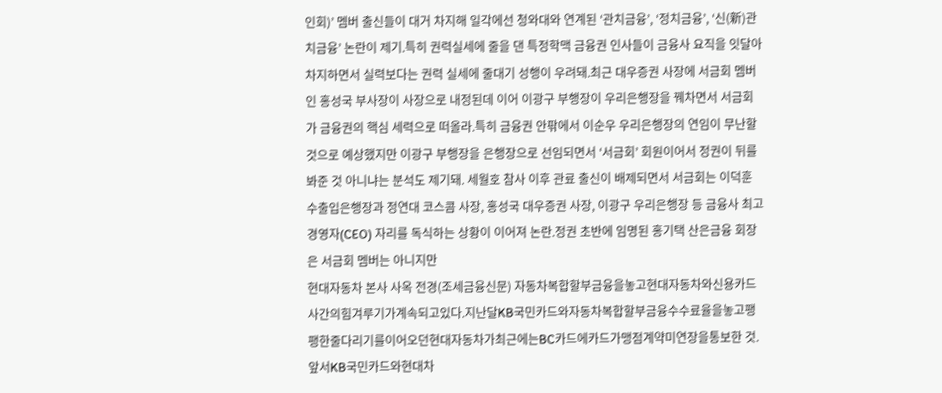인회)’ 멤버 출신들이 대거 차지해 일각에선 청와대와 연계된 ‘관치금융’, ‘정치금융’, ‘신(新)관치금융’ 논란이 제기.특히 권력실세에 줄을 댄 특정학맥 금융권 인사들이 금융사 요직을 잇달아 차지하면서 실력보다는 권력 실세에 줄대기 성행이 우려돼.최근 대우증권 사장에 서금회 멤버인 홍성국 부사장이 사장으로 내정된데 이어 이광구 부행장이 우리은행장을 꿰차면서 서금회가 금융권의 핵심 세력으로 떠올라.특히 금융권 안팎에서 이순우 우리은행장의 연임이 무난할 것으로 예상했지만 이광구 부행장을 은행장으로 선임되면서 ‘서금회’ 회원이어서 정권이 뒤를 봐준 것 아니냐는 분석도 제기돼. 세월호 참사 이후 관료 출신이 배제되면서 서금회는 이덕훈 수출입은행장과 정연대 코스콤 사장, 홍성국 대우증권 사장, 이광구 우리은행장 등 금융사 최고경영자(CEO) 자리를 독식하는 상황이 이어져 논란.정권 초반에 임명된 홍기택 산은금융 회장은 서금회 멤버는 아니지만
현대자동차 본사 사옥 전경(조세금융신문) 자동차복합할부금융을놓고현대자동차와신용카드사간의힘겨루기가계속되고있다.지난달KB국민카드와자동차복합할부금융수수료율을놓고팽팽한줄다리기를이어오던현대자동차가최근에는BC카드에카드가맹점계약미연장을통보한 것.앞서KB국민카드와현대차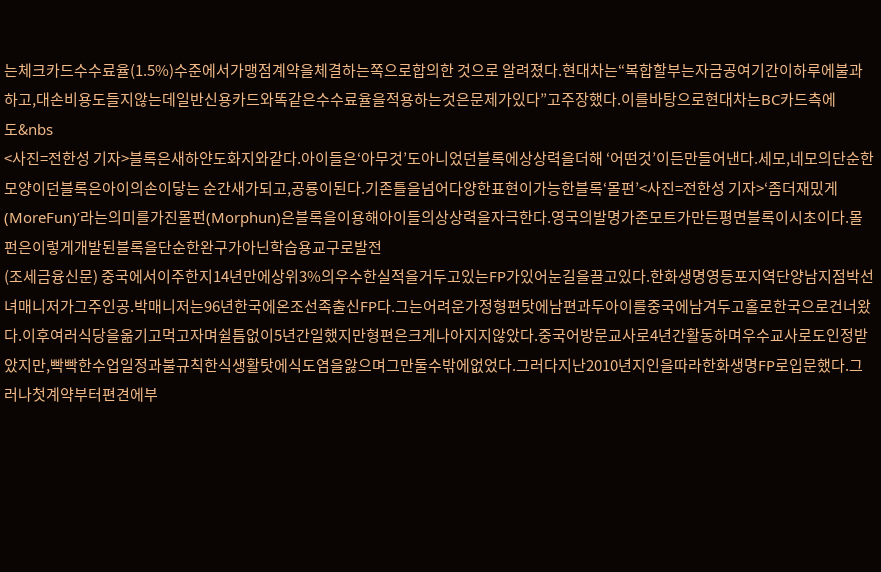는체크카드수수료율(1.5%)수준에서가맹점계약을체결하는쪽으로합의한 것으로 알려졌다.현대차는“복합할부는자금공여기간이하루에불과하고,대손비용도들지않는데일반신용카드와똑같은수수료율을적용하는것은문제가있다”고주장했다.이를바탕으로현대차는BC카드측에도&nbs
<사진=전한성 기자>블록은새하얀도화지와같다.아이들은‘아무것’도아니었던블록에상상력을더해 ‘어떤것’이든만들어낸다.세모,네모의단순한모양이던블록은아이의손이닿는 순간새가되고,공룡이된다.기존틀을넘어다양한표현이가능한블록‘몰펀’<사진=전한성 기자>‘좀더재밌게(MoreFun)’라는의미를가진몰펀(Morphun)은블록을이용해아이들의상상력을자극한다.영국의발명가존모트가만든평면블록이시초이다.몰펀은이렇게개발된블록을단순한완구가아닌학습용교구로발전
(조세금융신문) 중국에서이주한지14년만에상위3%의우수한실적을거두고있는FP가있어눈길을끌고있다.한화생명영등포지역단양남지점박선녀매니저가그주인공.박매니저는96년한국에온조선족출신FP다.그는어려운가정형편탓에남편과두아이를중국에남겨두고홀로한국으로건너왔다.이후여러식당을옮기고먹고자며쉴틈없이5년간일했지만형편은크게나아지지않았다.중국어방문교사로4년간활동하며우수교사로도인정받았지만,빡빡한수업일정과불규칙한식생활탓에식도염을앓으며그만둘수밖에없었다.그러다지난2010년지인을따라한화생명FP로입문했다.그러나첫계약부터편견에부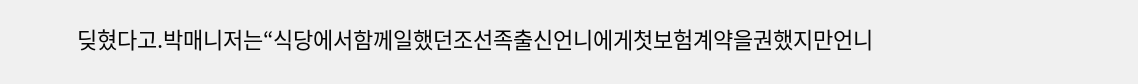딪혔다고.박매니저는“식당에서함께일했던조선족출신언니에게첫보험계약을권했지만언니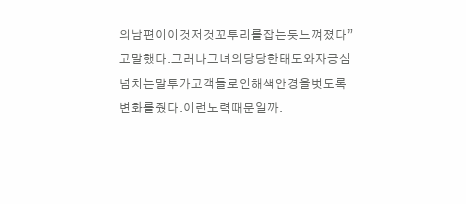의남편이이것저것꼬투리를잡는듯느껴졌다”고말했다.그러나그녀의당당한태도와자긍심넘치는말투가고객들로인해색안경을벗도록변화를줬다.이런노력때문일까.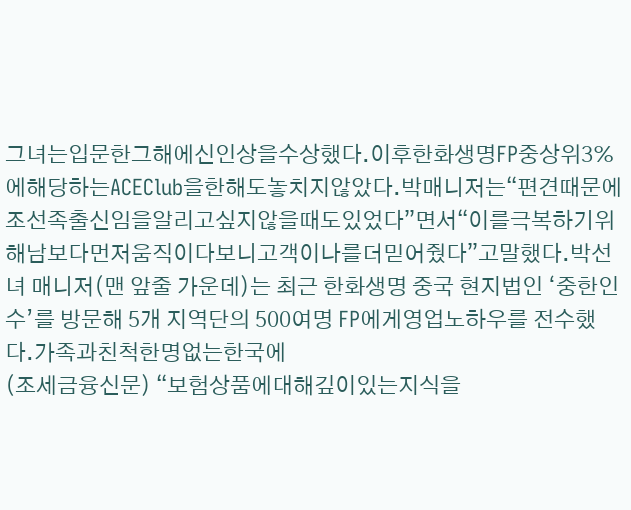그녀는입문한그해에신인상을수상했다.이후한화생명FP중상위3%에해당하는ACEClub을한해도놓치지않았다.박매니저는“편견때문에조선족출신임을알리고싶지않을때도있었다”면서“이를극복하기위해남보다먼저움직이다보니고객이나를더믿어줬다”고말했다.박선녀 매니저(맨 앞줄 가운데)는 최근 한화생명 중국 현지법인 ‘중한인수’를 방문해 5개 지역단의 500여명 FP에게영업노하우를 전수했다.가족과친척한명없는한국에
(조세금융신문) “보험상품에대해깊이있는지식을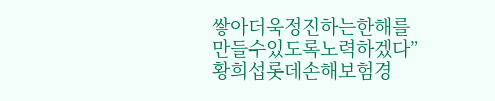쌓아더욱정진하는한해를만들수있도록노력하겠다”황희섭롯데손해보험경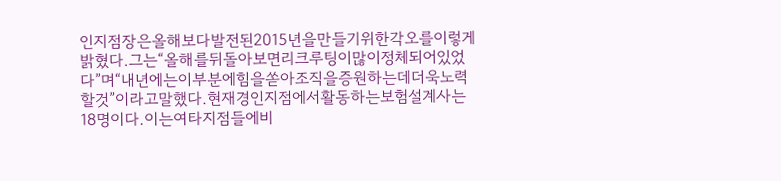인지점장은올해보다발전된2015년을만들기위한각오를이렇게밝혔다.그는“올해를뒤돌아보면리크루팅이많이정체되어있었다”며“내년에는이부분에힘을쏟아조직을증원하는데더욱노력할것”이라고말했다.현재경인지점에서활동하는보험설계사는18명이다.이는여타지점들에비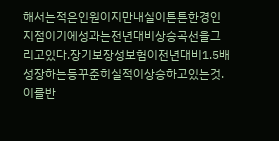해서는적은인원이지만내실이튼튼한경인지점이기에성과는전년대비상승곡선을그리고있다.장기보장성보험이전년대비1.5배성장하는등꾸준히실적이상승하고있는것.이를반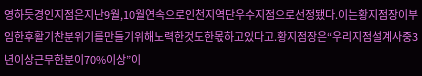영하듯경인지점은지난9월,10월연속으로인천지역단우수지점으로선정됐다.이는황지점장이부임한후활기찬분위기를만들기위해노력한것도한몫하고있다고.황지점장은“우리지점설계사중3년이상근무한분이70%이상”이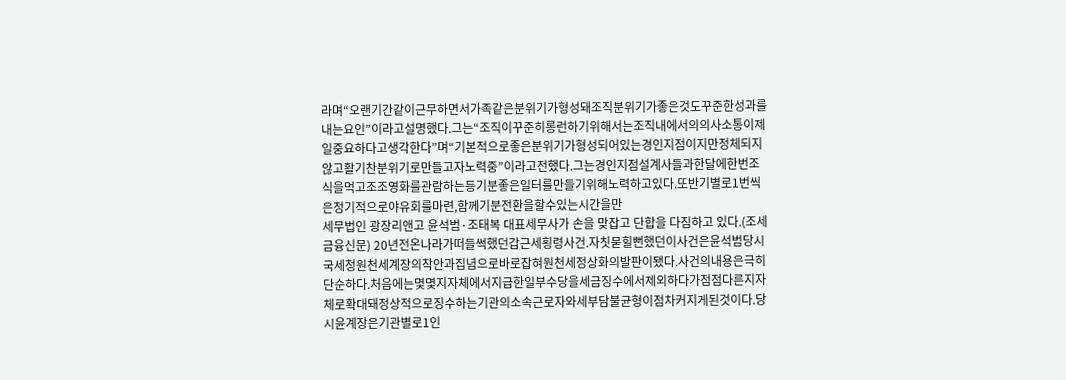라며“오랜기간같이근무하면서가족같은분위기가형성돼조직분위기가좋은것도꾸준한성과를내는요인”이라고설명했다.그는“조직이꾸준히롱런하기위해서는조직내에서의의사소통이제일중요하다고생각한다”며“기본적으로좋은분위기가형성되어있는경인지점이지만정체되지않고활기찬분위기로만들고자노력중”이라고전했다.그는경인지점설계사들과한달에한번조식을먹고조조영화를관람하는등기분좋은일터를만들기위해노력하고있다.또반기별로1번씩은정기적으로야유회를마련,함께기분전환을할수있는시간을만
세무법인 광장리앤고 윤석범·조태복 대표세무사가 손을 맞잡고 단합을 다짐하고 있다.(조세금융신문) 20년전온나라가떠들썩했던갑근세횡령사건.자칫묻힐뻔했던이사건은윤석범당시국세청원천세계장의착안과집념으로바로잡혀원천세정상화의발판이됐다.사건의내용은극히단순하다.처음에는몇몇지자체에서지급한일부수당을세금징수에서제외하다가점점다른지자체로확대돼정상적으로징수하는기관의소속근로자와세부담불균형이점차커지게된것이다.당시윤계장은기관별로1인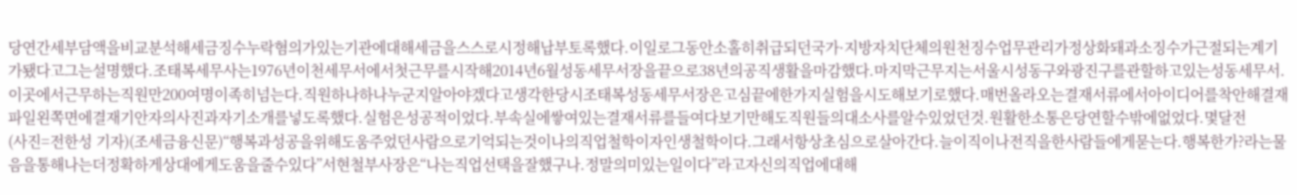당연간세부담액을비교분석해세금징수누락혐의가있는기관에대해세금을스스로시정해납부토록했다.이일로그동안소홀히취급되던국가·지방자치단체의원천징수업무관리가정상화돼과소징수가근절되는계기가됐다고그는설명했다.조태복세무사는1976년이천세무서에서첫근무를시작해2014년6월성동세무서장을끝으로38년의공직생활을마감했다.마지막근무지는서울시성동구와광진구를관할하고있는성동세무서.이곳에서근무하는직원만200여명이족히넘는다.직원하나하나누군지알아야겠다고생각한당시조태복성동세무서장은고심끝에한가지실험을시도해보기로했다.매번올라오는결재서류에서아이디어를착안해결재파일왼쪽면에결재기안자의사진과자기소개를넣도록했다.실험은성공적이었다.부속실에쌓여있는결재서류를들여다보기만해도직원들의대소사를알수있었던것.원활한소통은당연할수밖에없었다.몇달전
(사진=전한성 기자)(조세금융신문)“행복과성공을위해도움주었던사람으로기억되는것이나의직업철학이자인생철학이다.그래서항상초심으로살아간다.늘이직이나전직을한사람들에게묻는다.행복한가?라는물음을통해나는더정확하게상대에게도움을줄수있다”서현철부사장은“나는직업선택을잘했구나.정말의미있는일이다”라고자신의직업에대해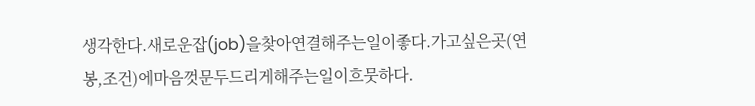생각한다.새로운잡(job)을찾아연결해주는일이좋다.가고싶은곳(연봉,조건)에마음껏문두드리게해주는일이흐뭇하다.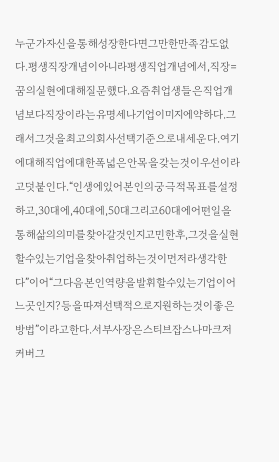누군가자신을통해성장한다면그만한만족감도없다.평생직장개념이아니라평생직업개념에서,직장=꿈의실현에대해질문했다.요즘취업생들은직업개념보다직장이라는유명세나기업이미지에약하다.그래서그것을최고의회사선택기준으로내세운다.여기에대해직업에대한폭넓은안목을갖는것이우선이라고덧붙인다.“인생에있어본인의궁극적목표를설정하고,30대에,40대에,50대그리고60대에어떤일을통해삶의의미를찾아갈것인지고민한후,그것을실현할수있는기업을찾아취업하는것이먼저라생각한다”이어“그다음본인역량을발휘할수있는기업이어느곳인지?등을따져선택적으로지원하는것이좋은방법”이라고한다.서부사장은스티브잡스나마크저커버그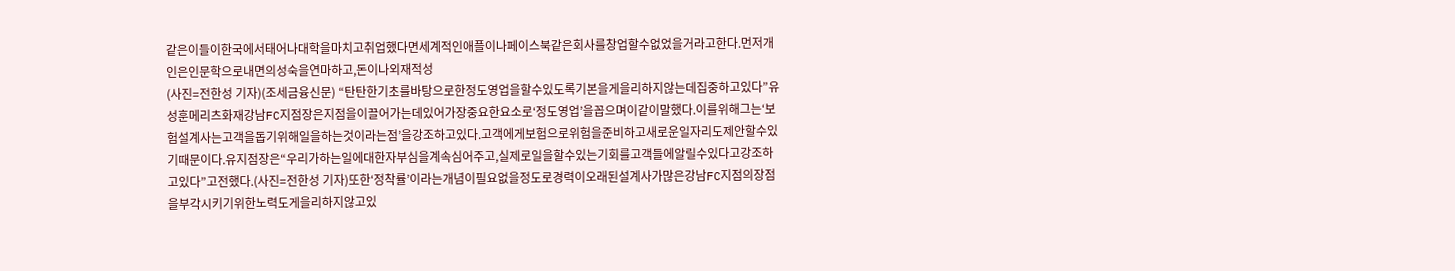같은이들이한국에서태어나대학을마치고취업했다면세계적인애플이나페이스북같은회사를창업할수없었을거라고한다.먼저개인은인문학으로내면의성숙을연마하고,돈이나외재적성
(사진=전한성 기자)(조세금융신문) “탄탄한기초를바탕으로한정도영업을할수있도록기본을게을리하지않는데집중하고있다”유성훈메리츠화재강남FC지점장은지점을이끌어가는데있어가장중요한요소로‘정도영업’을꼽으며이같이말했다.이를위해그는‘보험설계사는고객을돕기위해일을하는것이라는점’을강조하고있다.고객에게보험으로위험을준비하고새로운일자리도제안할수있기때문이다.유지점장은“우리가하는일에대한자부심을계속심어주고,실제로일을할수있는기회를고객들에알릴수있다고강조하고있다”고전했다.(사진=전한성 기자)또한‘정착률’이라는개념이필요없을정도로경력이오래된설계사가많은강남FC지점의장점을부각시키기위한노력도게을리하지않고있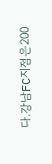다.강남FC지점은200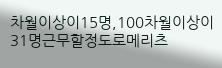차월이상이15명,100차월이상이31명근무할정도로메리츠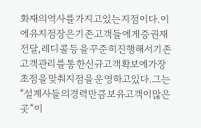화재의역사를가지고있는지점이다.이에유지점장은기존고객들에게증권재전달,레디콜등을꾸준히진행해서기존고객관리를통한신규고객확보에가장초점을맞춰지점을운영하고있다.그는“설계사들의경력만큼보유고객이많은곳”이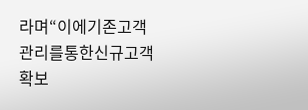라며“이에기존고객관리를통한신규고객확보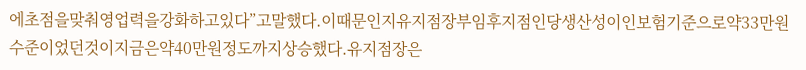에초점을맞춰영업력을강화하고있다”고말했다.이때문인지유지점장부임후지점인당생산성이인보험기준으로약33만원수준이었던것이지금은약40만원정도까지상승했다.유지점장은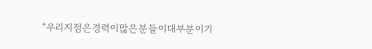“우리지점은경력이많은분들이대부분이기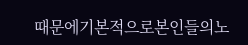때문에기본적으로본인들의노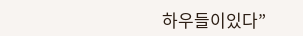하우들이있다”